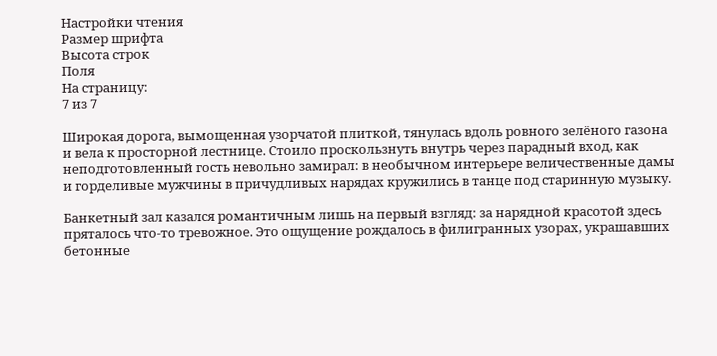Настройки чтения
Размер шрифта
Высота строк
Поля
На страницу:
7 из 7

Широкая дорога, вымощенная узорчатой плиткой, тянулась вдоль ровного зелёного газона и вела к просторной лестнице. Стоило проскользнуть внутрь через парадный вход, как неподготовленный гость невольно замирал: в необычном интерьере величественные дамы и горделивые мужчины в причудливых нарядах кружились в танце под старинную музыку.

Банкетный зал казался романтичным лишь на первый взгляд: за нарядной красотой здесь пряталось что-то тревожное. Это ощущение рождалось в филигранных узорах, украшавших бетонные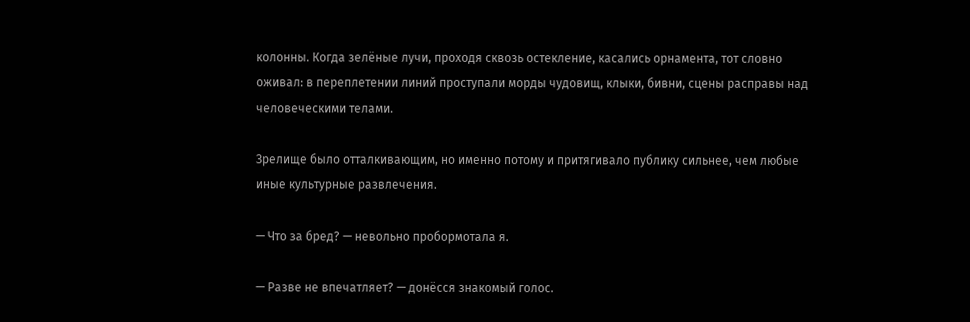колонны. Когда зелёные лучи, проходя сквозь остекление, касались орнамента, тот словно оживал: в переплетении линий проступали морды чудовищ, клыки, бивни, сцены расправы над человеческими телами.

Зрелище было отталкивающим, но именно потому и притягивало публику сильнее, чем любые иные культурные развлечения.

— Что за бред? — невольно пробормотала я.

— Разве не впечатляет? — донёсся знакомый голос.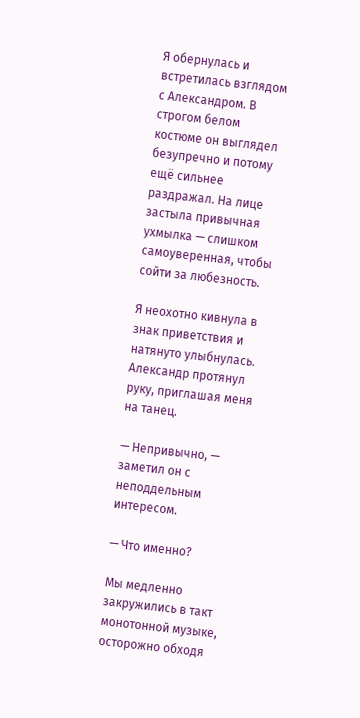Я обернулась и встретилась взглядом с Александром. В строгом белом костюме он выглядел безупречно и потому ещё сильнее раздражал. На лице застыла привычная ухмылка — слишком самоуверенная, чтобы сойти за любезность.

Я неохотно кивнула в знак приветствия и натянуто улыбнулась. Александр протянул руку, приглашая меня на танец.

— Непривычно, — заметил он с неподдельным интересом.

— Что именно?

Мы медленно закружились в такт монотонной музыке, осторожно обходя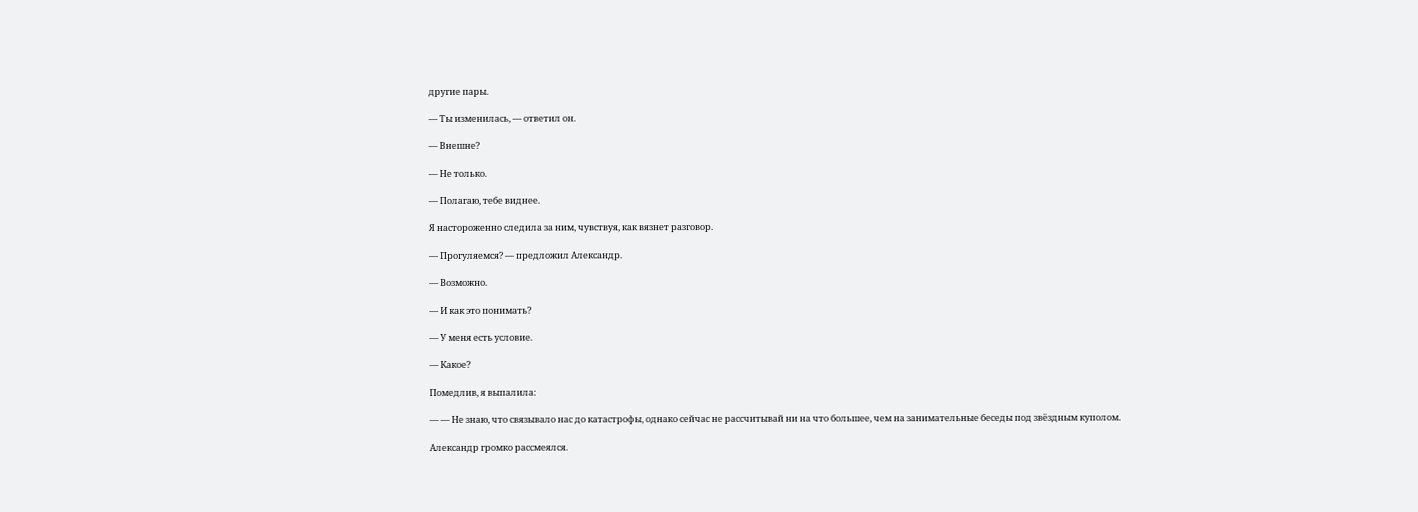другие пары.

— Ты изменилась, — ответил он.

— Внешне?

— Не только.

— Полагаю, тебе виднее.

Я настороженно следила за ним, чувствуя, как вязнет разговор.

— Прогуляемся? — предложил Александр.

— Возможно.

— И как это понимать?

— У меня есть условие.

— Какое?

Помедлив, я выпалила:

— — Не знаю, что связывало нас до катастрофы, однако сейчас не рассчитывай ни на что большее, чем на занимательные беседы под звёздным куполом.

Александр громко рассмеялся.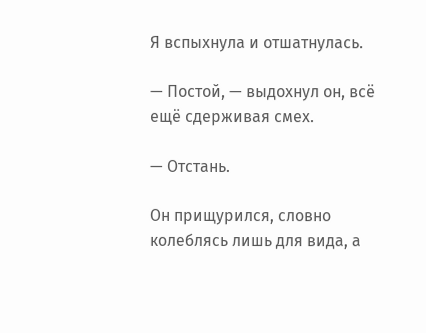Я вспыхнула и отшатнулась.

— Постой, — выдохнул он, всё ещё сдерживая смех.

— Отстань.

Он прищурился, словно колеблясь лишь для вида, а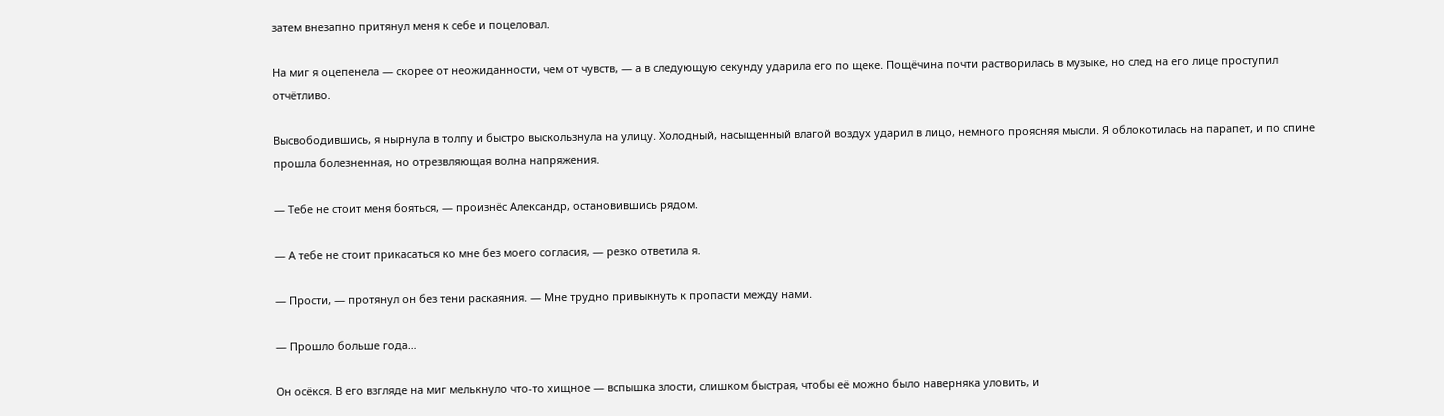затем внезапно притянул меня к себе и поцеловал.

На миг я оцепенела — скорее от неожиданности, чем от чувств, — а в следующую секунду ударила его по щеке. Пощёчина почти растворилась в музыке, но след на его лице проступил отчётливо.

Высвободившись, я нырнула в толпу и быстро выскользнула на улицу. Холодный, насыщенный влагой воздух ударил в лицо, немного проясняя мысли. Я облокотилась на парапет, и по спине прошла болезненная, но отрезвляющая волна напряжения.

— Тебе не стоит меня бояться, — произнёс Александр, остановившись рядом.

— А тебе не стоит прикасаться ко мне без моего согласия, — резко ответила я.

— Прости, — протянул он без тени раскаяния. — Мне трудно привыкнуть к пропасти между нами.

— Прошло больше года…

Он осёкся. В его взгляде на миг мелькнуло что-то хищное — вспышка злости, слишком быстрая, чтобы её можно было наверняка уловить, и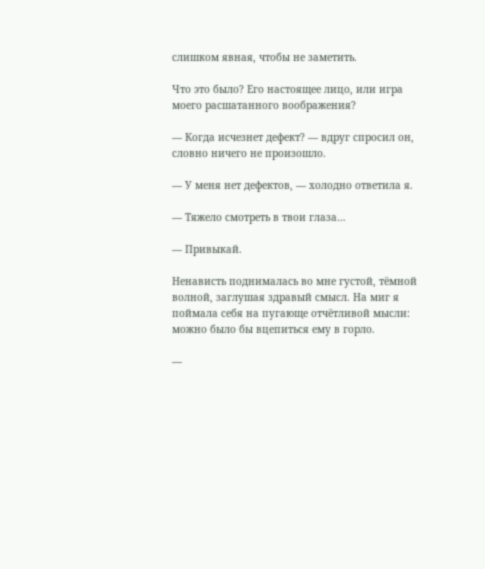слишком явная, чтобы не заметить.

Что это было? Его настоящее лицо, или игра моего расшатанного воображения?

— Когда исчезнет дефект? — вдруг спросил он, словно ничего не произошло.

— У меня нет дефектов, — холодно ответила я.

— Тяжело смотреть в твои глаза…

— Привыкай.

Ненависть поднималась во мне густой, тёмной волной, заглушая здравый смысл. На миг я поймала себя на пугающе отчётливой мысли: можно было бы вцепиться ему в горло.

—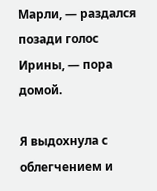Марли, — раздался позади голос Ирины, — пора домой.

Я выдохнула с облегчением и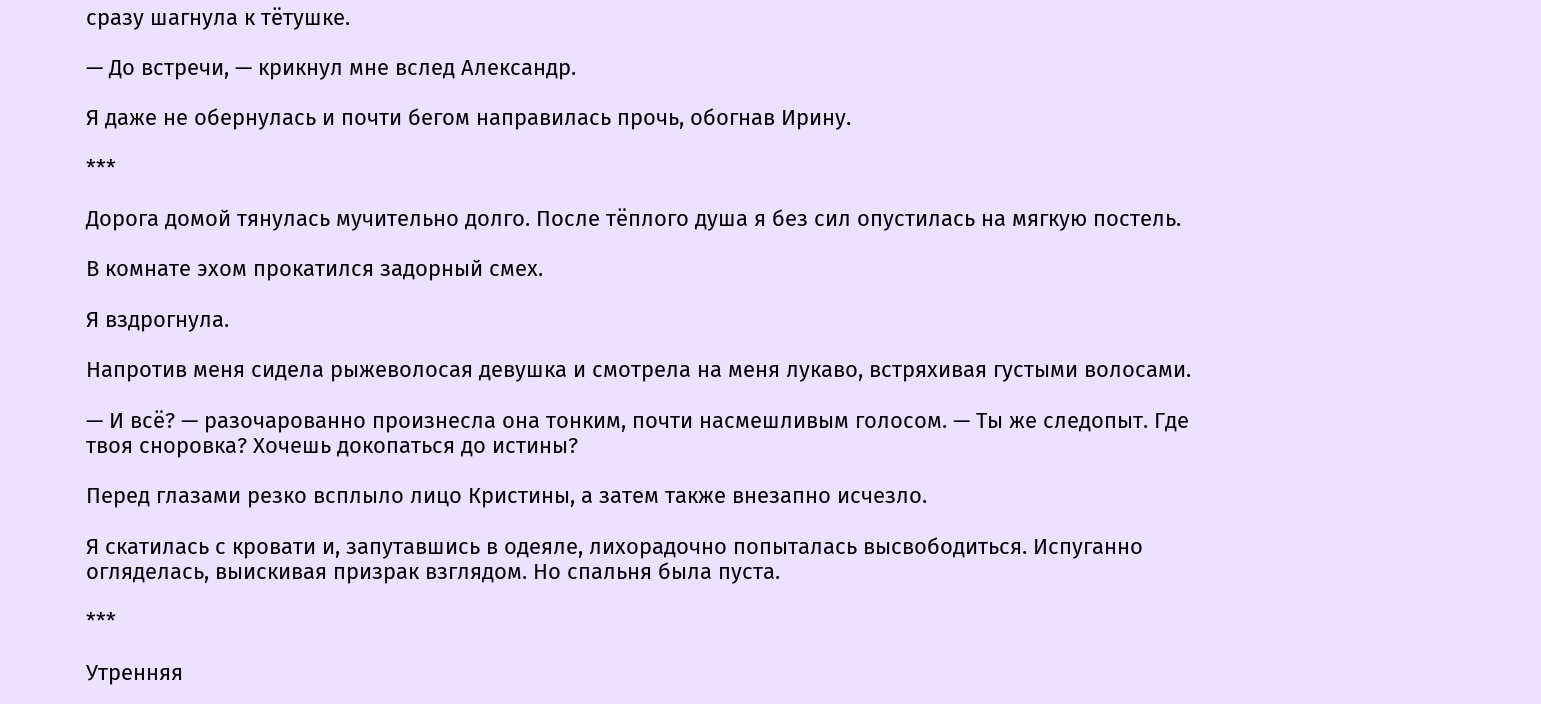сразу шагнула к тётушке.

— До встречи, — крикнул мне вслед Александр.

Я даже не обернулась и почти бегом направилась прочь, обогнав Ирину.

***

Дорога домой тянулась мучительно долго. После тёплого душа я без сил опустилась на мягкую постель.

В комнате эхом прокатился задорный смех.

Я вздрогнула.

Напротив меня сидела рыжеволосая девушка и смотрела на меня лукаво, встряхивая густыми волосами.

— И всё? — разочарованно произнесла она тонким, почти насмешливым голосом. — Ты же следопыт. Где твоя сноровка? Хочешь докопаться до истины?

Перед глазами резко всплыло лицо Кристины, а затем также внезапно исчезло.

Я скатилась с кровати и, запутавшись в одеяле, лихорадочно попыталась высвободиться. Испуганно огляделась, выискивая призрак взглядом. Но спальня была пуста.

***

Утренняя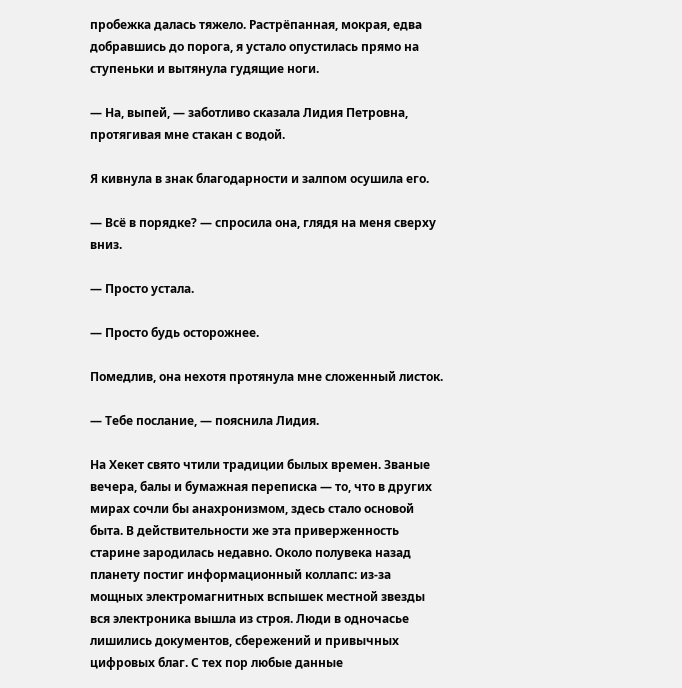пробежка далась тяжело. Растрёпанная, мокрая, едва добравшись до порога, я устало опустилась прямо на ступеньки и вытянула гудящие ноги.

— На, выпей, — заботливо сказала Лидия Петровна, протягивая мне стакан с водой.

Я кивнула в знак благодарности и залпом осушила его.

— Всё в порядке? — спросила она, глядя на меня сверху вниз.

— Просто устала.

— Просто будь осторожнее.

Помедлив, она нехотя протянула мне сложенный листок.

— Тебе послание, — пояснила Лидия.

На Хекет свято чтили традиции былых времен. Званые вечера, балы и бумажная переписка — то, что в других мирах сочли бы анахронизмом, здесь стало основой быта. В действительности же эта приверженность старине зародилась недавно. Около полувека назад планету постиг информационный коллапс: из-за мощных электромагнитных вспышек местной звезды вся электроника вышла из строя. Люди в одночасье лишились документов, сбережений и привычных цифровых благ. С тех пор любые данные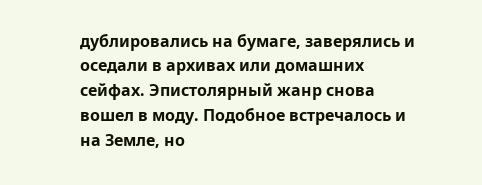дублировались на бумаге, заверялись и оседали в архивах или домашних сейфах. Эпистолярный жанр снова вошел в моду. Подобное встречалось и на Земле, но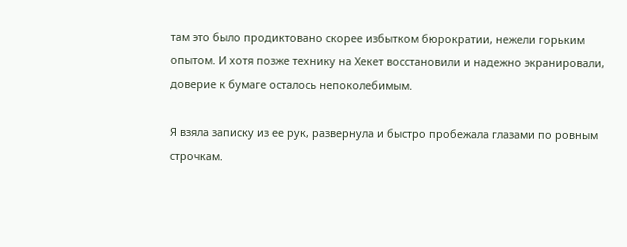там это было продиктовано скорее избытком бюрократии, нежели горьким опытом. И хотя позже технику на Хекет восстановили и надежно экранировали, доверие к бумаге осталось непоколебимым.

Я взяла записку из ее рук, развернула и быстро пробежала глазами по ровным строчкам.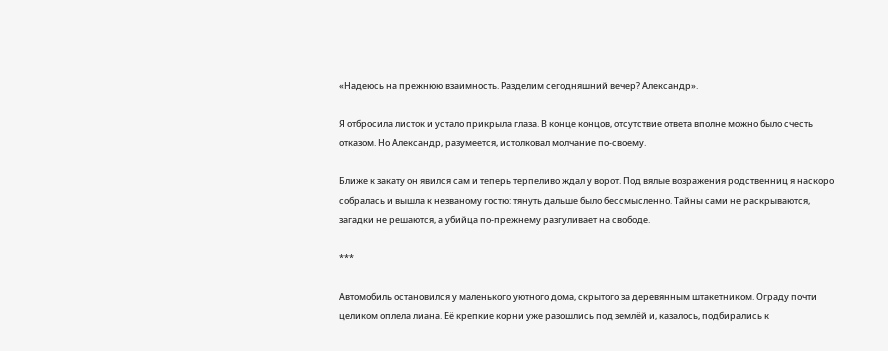«Надеюсь на прежнюю взаимность. Разделим сегодняшний вечер? Александр».

Я отбросила листок и устало прикрыла глаза. В конце концов, отсутствие ответа вполне можно было счесть отказом. Но Александр, разумеется, истолковал молчание по-своему.

Ближе к закату он явился сам и теперь терпеливо ждал у ворот. Под вялые возражения родственниц я наскоро собралась и вышла к незваному гостю: тянуть дальше было бессмысленно. Тайны сами не раскрываются, загадки не решаются, а убийца по-прежнему разгуливает на свободе.

***

Автомобиль остановился у маленького уютного дома, скрытого за деревянным штакетником. Ограду почти целиком оплела лиана. Её крепкие корни уже разошлись под землёй и, казалось, подбирались к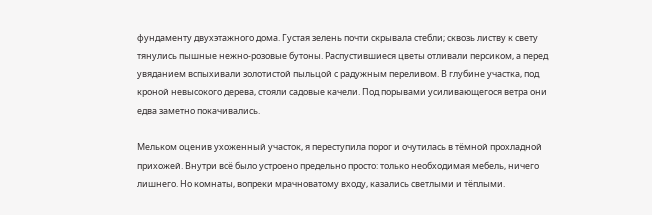фундаменту двухэтажного дома. Густая зелень почти скрывала стебли; сквозь листву к свету тянулись пышные нежно-розовые бутоны. Распустившиеся цветы отливали персиком, а перед увяданием вспыхивали золотистой пыльцой с радужным переливом. В глубине участка, под кроной невысокого дерева, стояли садовые качели. Под порывами усиливающегося ветра они едва заметно покачивались.

Мельком оценив ухоженный участок, я переступила порог и очутилась в тёмной прохладной прихожей. Внутри всё было устроено предельно просто: только необходимая мебель, ничего лишнего. Но комнаты, вопреки мрачноватому входу, казались светлыми и тёплыми.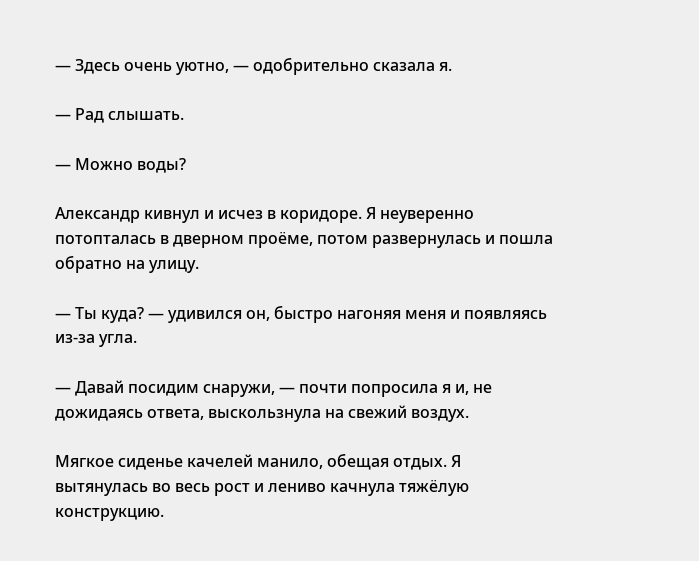— Здесь очень уютно, — одобрительно сказала я.

— Рад слышать.

— Можно воды?

Александр кивнул и исчез в коридоре. Я неуверенно потопталась в дверном проёме, потом развернулась и пошла обратно на улицу.

— Ты куда? — удивился он, быстро нагоняя меня и появляясь из-за угла.

— Давай посидим снаружи, — почти попросила я и, не дожидаясь ответа, выскользнула на свежий воздух.

Мягкое сиденье качелей манило, обещая отдых. Я вытянулась во весь рост и лениво качнула тяжёлую конструкцию.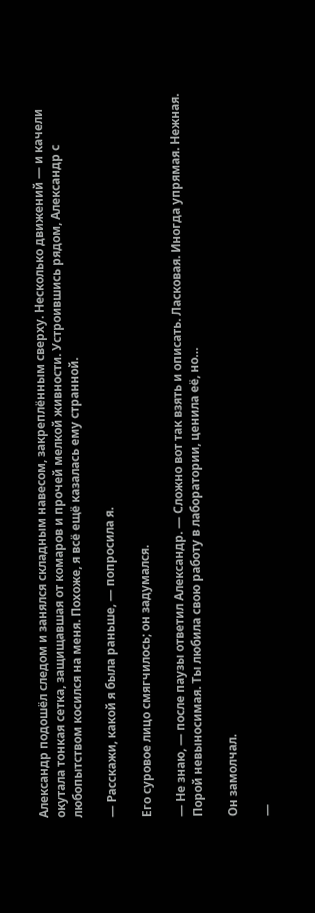Александр подошёл следом и занялся складным навесом, закреплённым сверху. Несколько движений — и качели окутала тонкая сетка, защищавшая от комаров и прочей мелкой живности. Устроившись рядом, Александр с любопытством косился на меня. Похоже, я всё ещё казалась ему странной.

— Расскажи, какой я была раньше, — попросила я.

Его суровое лицо смягчилось; он задумался.

— Не знаю, — после паузы ответил Александр. — Сложно вот так взять и описать. Ласковая. Иногда упрямая. Нежная. Порой невыносимая. Ты любила свою работу в лаборатории, ценила её, но…

Он замолчал.

—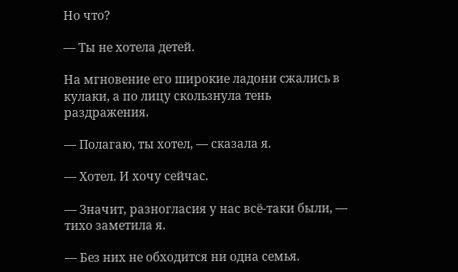Но что?

— Ты не хотела детей.

На мгновение его широкие ладони сжались в кулаки, а по лицу скользнула тень раздражения.

— Полагаю, ты хотел, — сказала я.

— Хотел. И хочу сейчас.

— Значит, разногласия у нас всё-таки были, — тихо заметила я.

— Без них не обходится ни одна семья.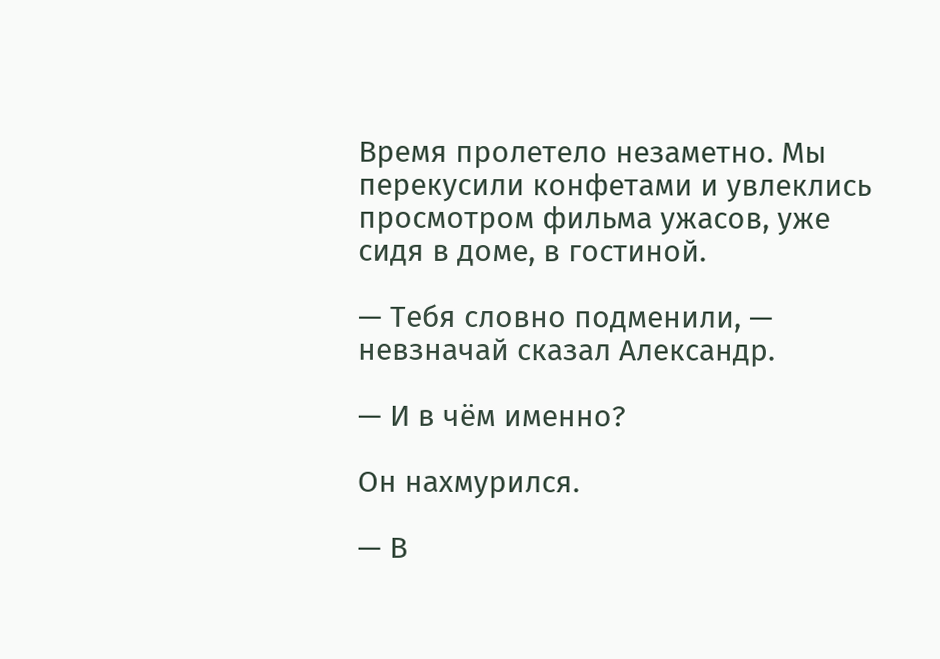Время пролетело незаметно. Мы перекусили конфетами и увлеклись просмотром фильма ужасов, уже сидя в доме, в гостиной.

— Тебя словно подменили, — невзначай сказал Александр.

— И в чём именно?

Он нахмурился.

— В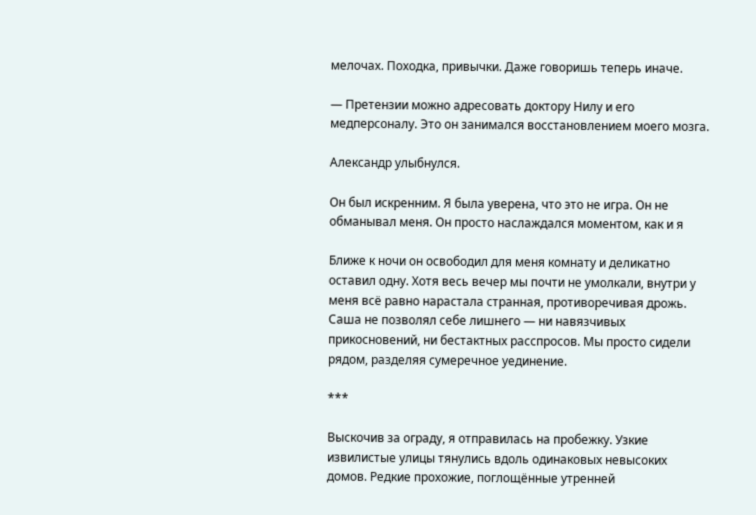мелочах. Походка, привычки. Даже говоришь теперь иначе.

— Претензии можно адресовать доктору Нилу и его медперсоналу. Это он занимался восстановлением моего мозга.

Александр улыбнулся.

Он был искренним. Я была уверена, что это не игра. Он не обманывал меня. Он просто наслаждался моментом, как и я

Ближе к ночи он освободил для меня комнату и деликатно оставил одну. Хотя весь вечер мы почти не умолкали, внутри у меня всё равно нарастала странная, противоречивая дрожь. Саша не позволял себе лишнего — ни навязчивых прикосновений, ни бестактных расспросов. Мы просто сидели рядом, разделяя сумеречное уединение.

***

Выскочив за ограду, я отправилась на пробежку. Узкие извилистые улицы тянулись вдоль одинаковых невысоких домов. Редкие прохожие, поглощённые утренней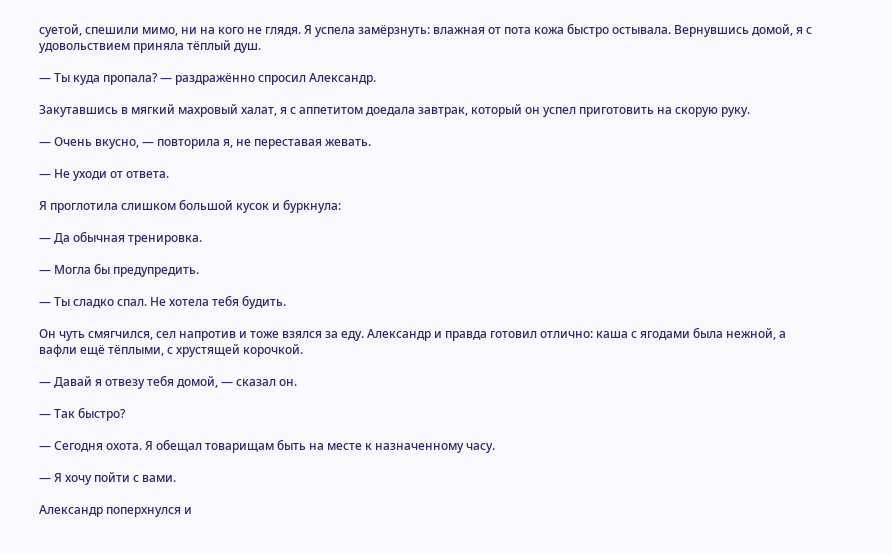суетой, спешили мимо, ни на кого не глядя. Я успела замёрзнуть: влажная от пота кожа быстро остывала. Вернувшись домой, я с удовольствием приняла тёплый душ.

— Ты куда пропала? — раздражённо спросил Александр.

Закутавшись в мягкий махровый халат, я с аппетитом доедала завтрак, который он успел приготовить на скорую руку.

— Очень вкусно, — повторила я, не переставая жевать.

— Не уходи от ответа.

Я проглотила слишком большой кусок и буркнула:

— Да обычная тренировка.

— Могла бы предупредить.

— Ты сладко спал. Не хотела тебя будить.

Он чуть смягчился, сел напротив и тоже взялся за еду. Александр и правда готовил отлично: каша с ягодами была нежной, а вафли ещё тёплыми, с хрустящей корочкой.

— Давай я отвезу тебя домой, — сказал он.

— Так быстро?

— Сегодня охота. Я обещал товарищам быть на месте к назначенному часу.

— Я хочу пойти с вами.

Александр поперхнулся и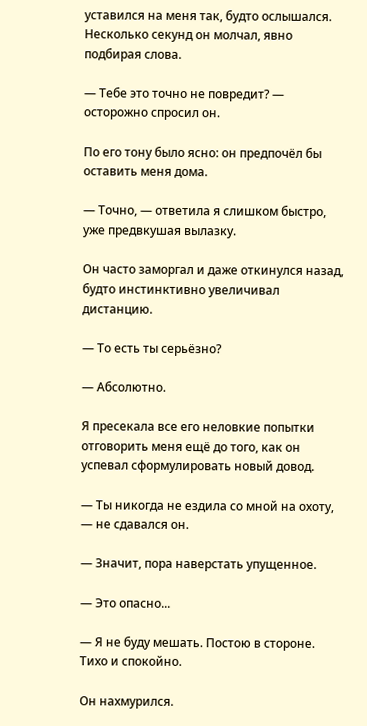уставился на меня так, будто ослышался. Несколько секунд он молчал, явно подбирая слова.

— Тебе это точно не повредит? — осторожно спросил он.

По его тону было ясно: он предпочёл бы оставить меня дома.

— Точно, — ответила я слишком быстро, уже предвкушая вылазку.

Он часто заморгал и даже откинулся назад, будто инстинктивно увеличивал дистанцию.

— То есть ты серьёзно?

— Абсолютно.

Я пресекала все его неловкие попытки отговорить меня ещё до того, как он успевал сформулировать новый довод.

— Ты никогда не ездила со мной на охоту, — не сдавался он.

— Значит, пора наверстать упущенное.

— Это опасно...

— Я не буду мешать. Постою в стороне. Тихо и спокойно.

Он нахмурился.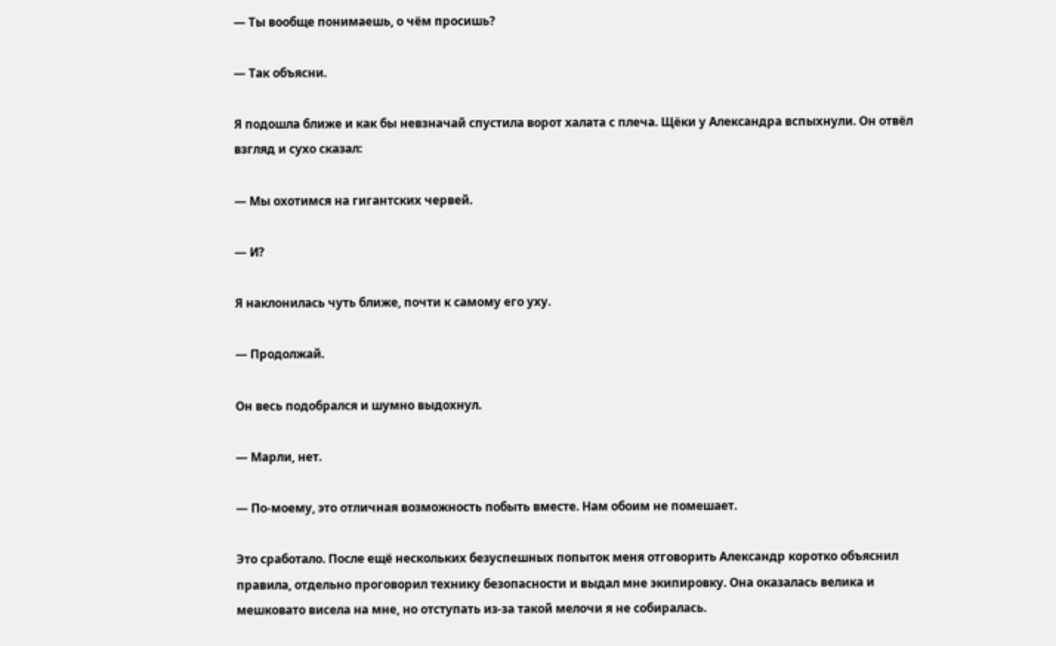— Ты вообще понимаешь, о чём просишь?

— Так объясни.

Я подошла ближе и как бы невзначай спустила ворот халата с плеча. Щёки у Александра вспыхнули. Он отвёл взгляд и сухо сказал:

— Мы охотимся на гигантских червей.

— И?

Я наклонилась чуть ближе, почти к самому его уху.

— Продолжай.

Он весь подобрался и шумно выдохнул.

— Марли, нет.

— По-моему, это отличная возможность побыть вместе. Нам обоим не помешает.

Это сработало. После ещё нескольких безуспешных попыток меня отговорить Александр коротко объяснил правила, отдельно проговорил технику безопасности и выдал мне экипировку. Она оказалась велика и мешковато висела на мне, но отступать из-за такой мелочи я не собиралась.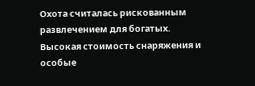Охота считалась рискованным развлечением для богатых. Высокая стоимость снаряжения и особые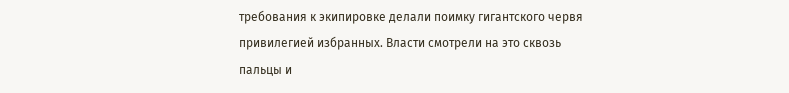требования к экипировке делали поимку гигантского червя привилегией избранных. Власти смотрели на это сквозь пальцы и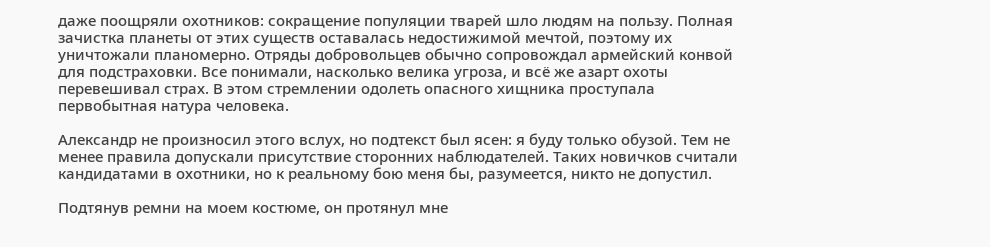даже поощряли охотников: сокращение популяции тварей шло людям на пользу. Полная зачистка планеты от этих существ оставалась недостижимой мечтой, поэтому их уничтожали планомерно. Отряды добровольцев обычно сопровождал армейский конвой для подстраховки. Все понимали, насколько велика угроза, и всё же азарт охоты перевешивал страх. В этом стремлении одолеть опасного хищника проступала первобытная натура человека.

Александр не произносил этого вслух, но подтекст был ясен: я буду только обузой. Тем не менее правила допускали присутствие сторонних наблюдателей. Таких новичков считали кандидатами в охотники, но к реальному бою меня бы, разумеется, никто не допустил.

Подтянув ремни на моем костюме, он протянул мне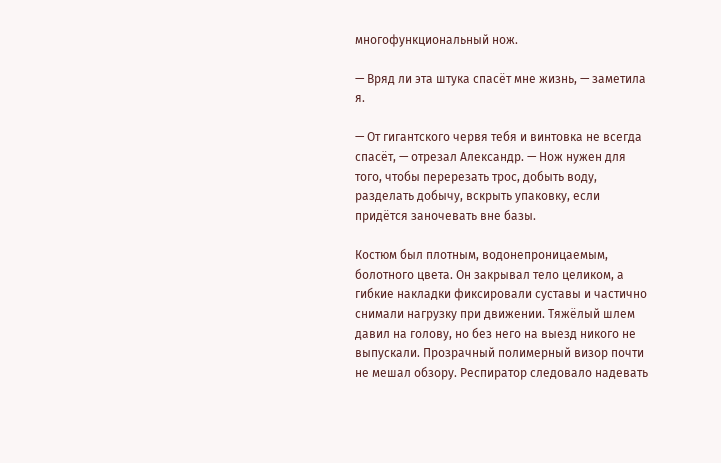многофункциональный нож.

— Вряд ли эта штука спасёт мне жизнь, — заметила я.

— От гигантского червя тебя и винтовка не всегда спасёт, — отрезал Александр. — Нож нужен для того, чтобы перерезать трос, добыть воду, разделать добычу, вскрыть упаковку, если придётся заночевать вне базы.

Костюм был плотным, водонепроницаемым, болотного цвета. Он закрывал тело целиком, а гибкие накладки фиксировали суставы и частично снимали нагрузку при движении. Тяжёлый шлем давил на голову, но без него на выезд никого не выпускали. Прозрачный полимерный визор почти не мешал обзору. Респиратор следовало надевать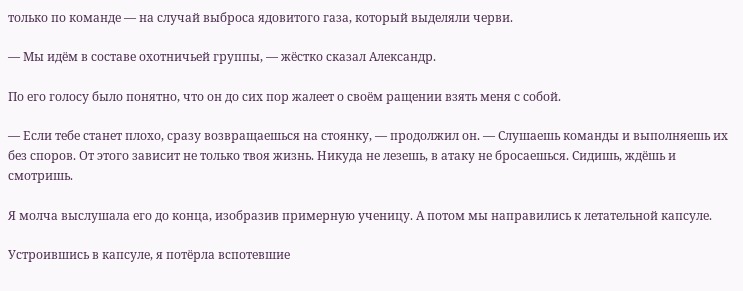только по команде — на случай выброса ядовитого газа, который выделяли черви.

— Мы идём в составе охотничьей группы, — жёстко сказал Александр.

По его голосу было понятно, что он до сих пор жалеет о своём ращении взять меня с собой.

— Если тебе станет плохо, сразу возвращаешься на стоянку, — продолжил он. — Слушаешь команды и выполняешь их без споров. От этого зависит не только твоя жизнь. Никуда не лезешь, в атаку не бросаешься. Сидишь, ждёшь и смотришь.

Я молча выслушала его до конца, изобразив примерную ученицу. А потом мы направились к летательной капсуле.

Устроившись в капсуле, я потёрла вспотевшие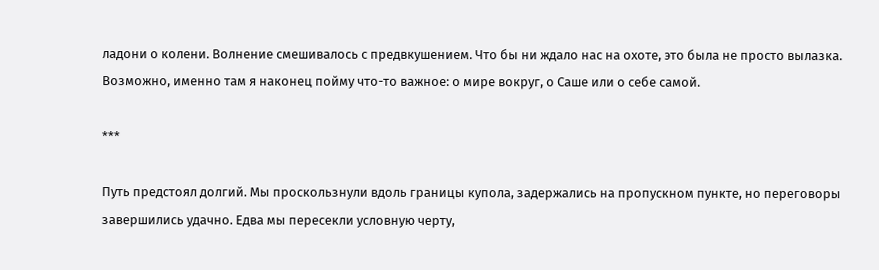ладони о колени. Волнение смешивалось с предвкушением. Что бы ни ждало нас на охоте, это была не просто вылазка. Возможно, именно там я наконец пойму что-то важное: о мире вокруг, о Саше или о себе самой.

***

Путь предстоял долгий. Мы проскользнули вдоль границы купола, задержались на пропускном пункте, но переговоры завершились удачно. Едва мы пересекли условную черту,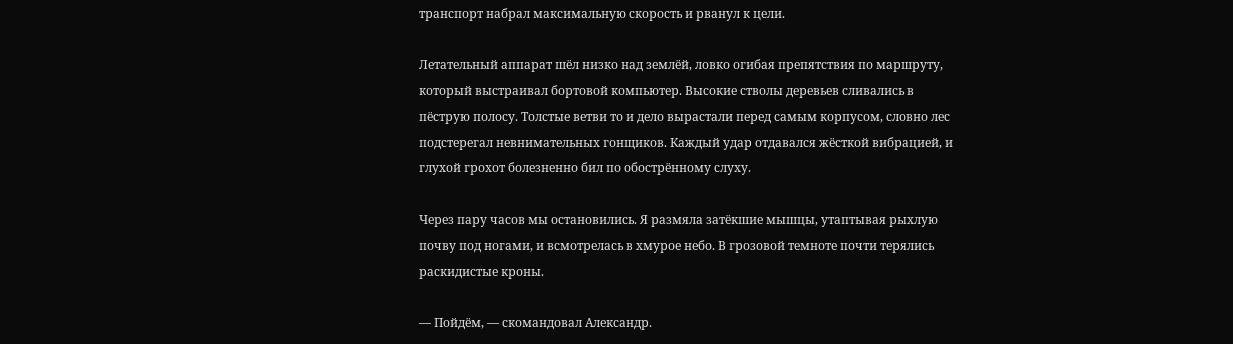транспорт набрал максимальную скорость и рванул к цели.

Летательный аппарат шёл низко над землёй, ловко огибая препятствия по маршруту, который выстраивал бортовой компьютер. Высокие стволы деревьев сливались в пёструю полосу. Толстые ветви то и дело вырастали перед самым корпусом, словно лес подстерегал невнимательных гонщиков. Каждый удар отдавался жёсткой вибрацией, и глухой грохот болезненно бил по обострённому слуху.

Через пару часов мы остановились. Я размяла затёкшие мышцы, утаптывая рыхлую почву под ногами, и всмотрелась в хмурое небо. В грозовой темноте почти терялись раскидистые кроны.

— Пойдём, — скомандовал Александр.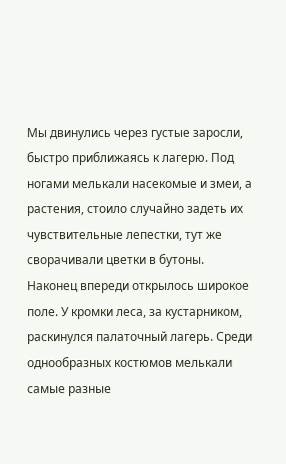Мы двинулись через густые заросли, быстро приближаясь к лагерю. Под ногами мелькали насекомые и змеи, а растения, стоило случайно задеть их чувствительные лепестки, тут же сворачивали цветки в бутоны. Наконец впереди открылось широкое поле. У кромки леса, за кустарником, раскинулся палаточный лагерь. Среди однообразных костюмов мелькали самые разные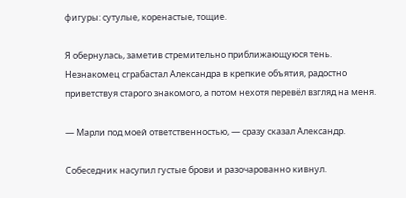фигуры: сутулые, коренастые, тощие.

Я обернулась, заметив стремительно приближающуюся тень. Незнакомец сграбастал Александра в крепкие объятия, радостно приветствуя старого знакомого, а потом нехотя перевёл взгляд на меня.

— Марли под моей ответственностью, — сразу сказал Александр.

Собеседник насупил густые брови и разочарованно кивнул.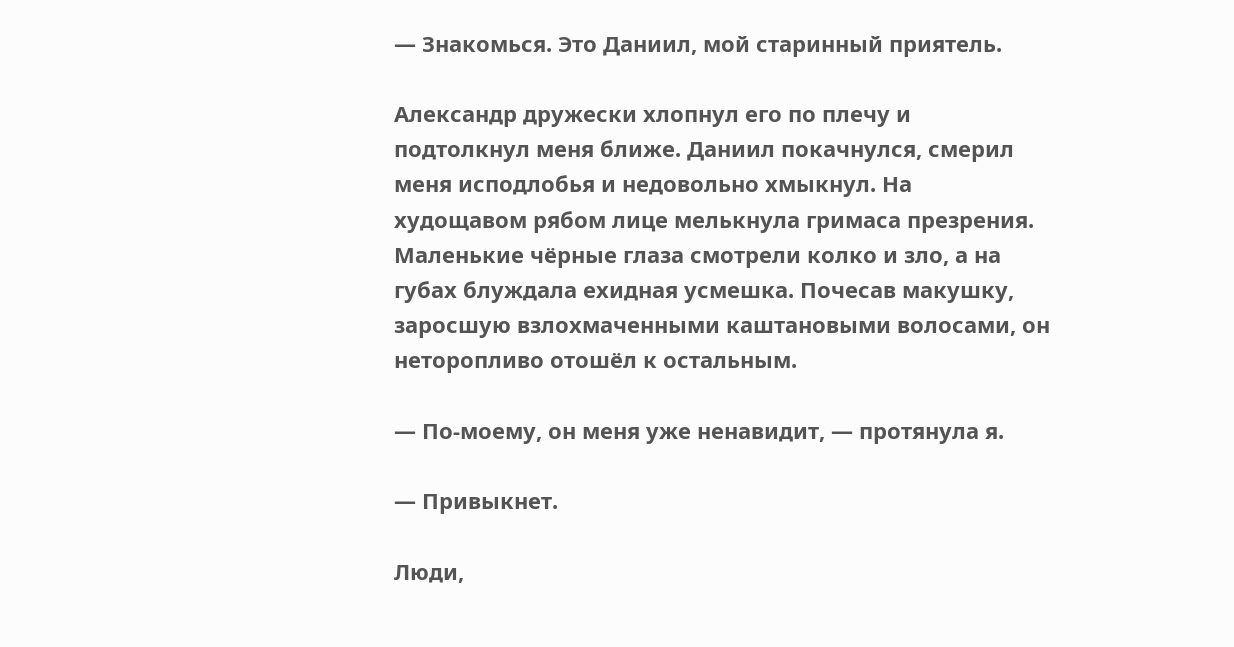— Знакомься. Это Даниил, мой старинный приятель.

Александр дружески хлопнул его по плечу и подтолкнул меня ближе. Даниил покачнулся, смерил меня исподлобья и недовольно хмыкнул. На худощавом рябом лице мелькнула гримаса презрения. Маленькие чёрные глаза смотрели колко и зло, а на губах блуждала ехидная усмешка. Почесав макушку, заросшую взлохмаченными каштановыми волосами, он неторопливо отошёл к остальным.

— По-моему, он меня уже ненавидит, — протянула я.

— Привыкнет.

Люди,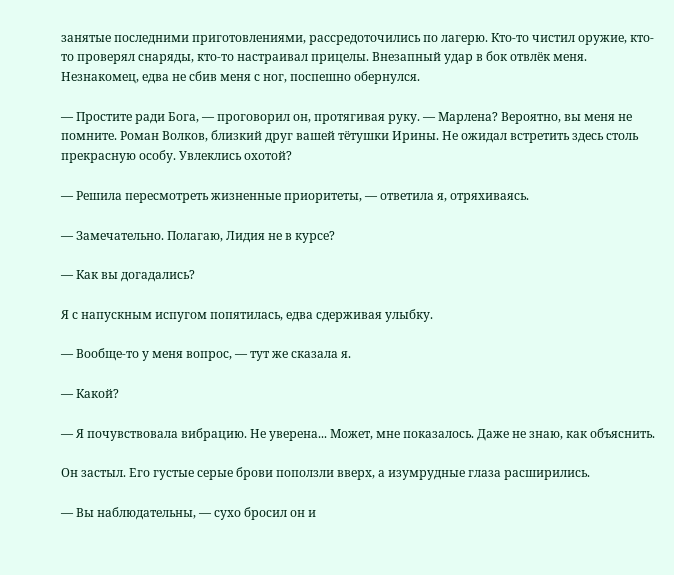занятые последними приготовлениями, рассредоточились по лагерю. Кто-то чистил оружие, кто-то проверял снаряды, кто-то настраивал прицелы. Внезапный удар в бок отвлёк меня. Незнакомец, едва не сбив меня с ног, поспешно обернулся.

— Простите ради Бога, — проговорил он, протягивая руку. — Марлена? Вероятно, вы меня не помните. Роман Волков, близкий друг вашей тётушки Ирины. Не ожидал встретить здесь столь прекрасную особу. Увлеклись охотой?

— Решила пересмотреть жизненные приоритеты, — ответила я, отряхиваясь.

— Замечательно. Полагаю, Лидия не в курсе?

— Как вы догадались?

Я с напускным испугом попятилась, едва сдерживая улыбку.

— Вообще-то у меня вопрос, — тут же сказала я.

— Какой?

— Я почувствовала вибрацию. Не уверена... Может, мне показалось. Даже не знаю, как объяснить.

Он застыл. Его густые серые брови поползли вверх, а изумрудные глаза расширились.

— Вы наблюдательны, — сухо бросил он и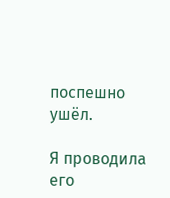поспешно ушёл.

Я проводила его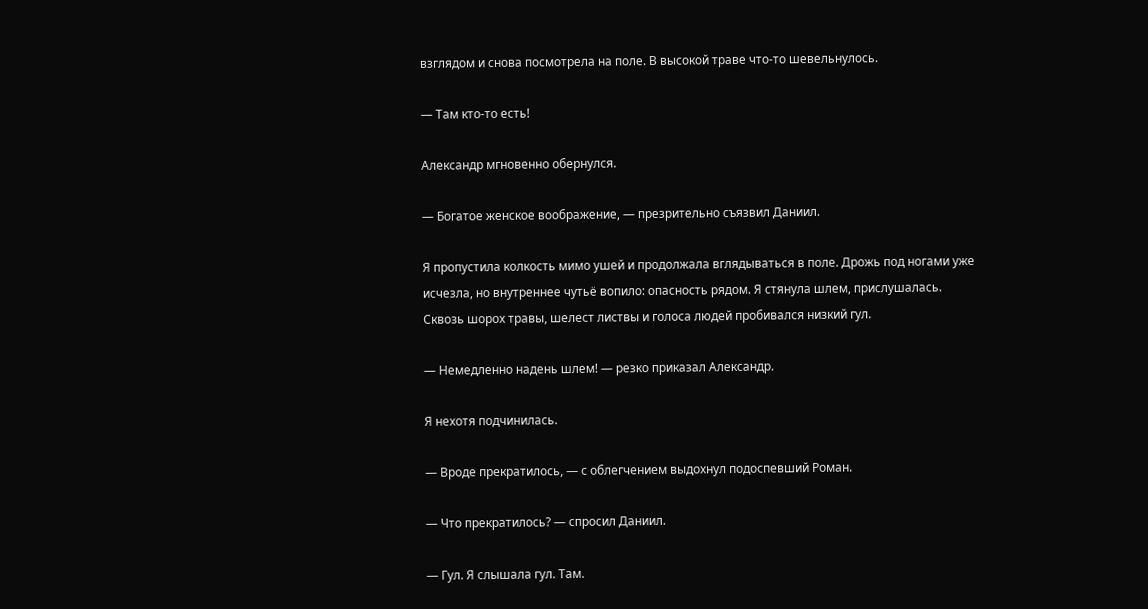взглядом и снова посмотрела на поле. В высокой траве что-то шевельнулось.

— Там кто-то есть!

Александр мгновенно обернулся.

— Богатое женское воображение, — презрительно съязвил Даниил.

Я пропустила колкость мимо ушей и продолжала вглядываться в поле. Дрожь под ногами уже исчезла, но внутреннее чутьё вопило: опасность рядом. Я стянула шлем, прислушалась. Сквозь шорох травы, шелест листвы и голоса людей пробивался низкий гул.

— Немедленно надень шлем! — резко приказал Александр.

Я нехотя подчинилась.

— Вроде прекратилось, — с облегчением выдохнул подоспевший Роман.

— Что прекратилось? — спросил Даниил.

— Гул. Я слышала гул. Там.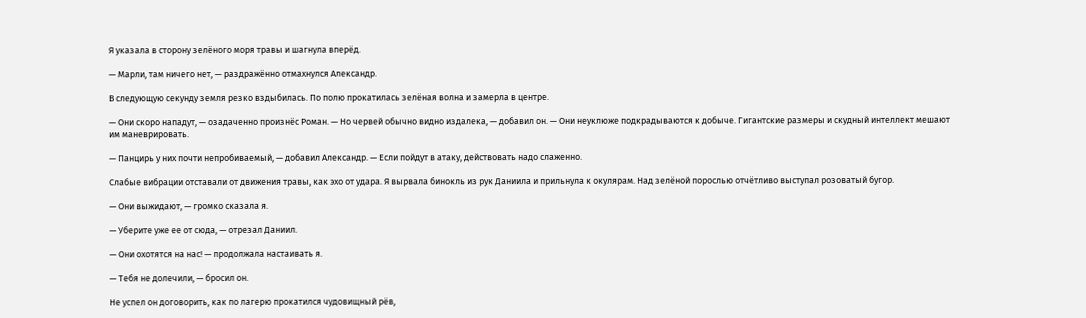Я указала в сторону зелёного моря травы и шагнула вперёд.

— Марли, там ничего нет, — раздражённо отмахнулся Александр.

В следующую секунду земля резко вздыбилась. По полю прокатилась зелёная волна и замерла в центре.

— Они скоро нападут, — озадаченно произнёс Роман. — Но червей обычно видно издалека, — добавил он. — Они неуклюже подкрадываются к добыче. Гигантские размеры и скудный интеллект мешают им маневрировать.

— Панцирь у них почти непробиваемый, — добавил Александр. — Если пойдут в атаку, действовать надо слаженно.

Слабые вибрации отставали от движения травы, как эхо от удара. Я вырвала бинокль из рук Даниила и прильнула к окулярам. Над зелёной порослью отчётливо выступал розоватый бугор.

— Они выжидают, — громко сказала я.

— Уберите уже ее от сюда, — отрезал Даниил.

— Они охотятся на нас! — продолжала настаивать я.

— Тебя не долечили, — бросил он.

Не успел он договорить, как по лагерю прокатился чудовищный рёв,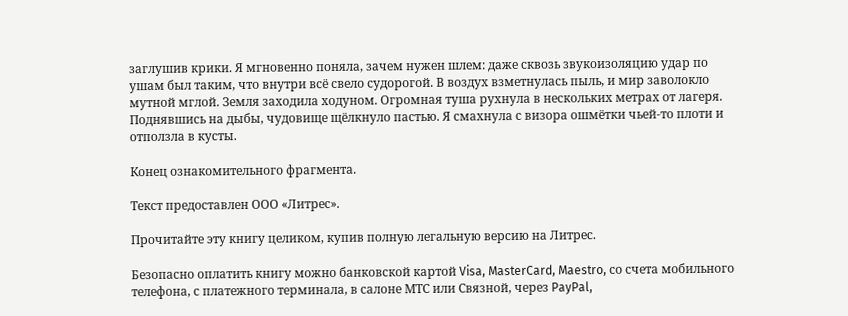заглушив крики. Я мгновенно поняла, зачем нужен шлем: даже сквозь звукоизоляцию удар по ушам был таким, что внутри всё свело судорогой. В воздух взметнулась пыль, и мир заволокло мутной мглой. Земля заходила ходуном. Огромная туша рухнула в нескольких метрах от лагеря. Поднявшись на дыбы, чудовище щёлкнуло пастью. Я смахнула с визора ошмётки чьей-то плоти и отползла в кусты.

Конец ознакомительного фрагмента.

Текст предоставлен ООО «Литрес».

Прочитайте эту книгу целиком, купив полную легальную версию на Литрес.

Безопасно оплатить книгу можно банковской картой Visa, MasterCard, Maestro, со счета мобильного телефона, с платежного терминала, в салоне МТС или Связной, через PayPal,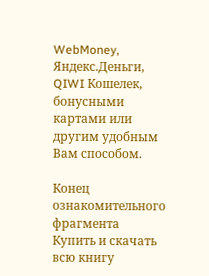WebMoney, Яндекс.Деньги, QIWI Кошелек, бонусными картами или другим удобным Вам способом.

Конец ознакомительного фрагмента
Купить и скачать всю книгу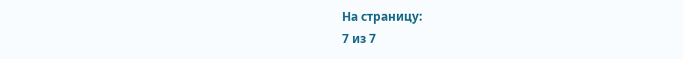На страницу:
7 из 7